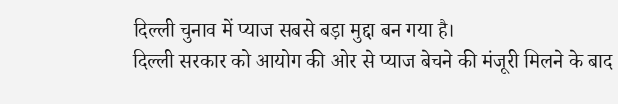दिल्ली चुनाव में प्याज सबसे बड़ा मुद्दा बन गया है।
दिल्ली सरकार को आयोग की ओर से प्याज बेचने की मंजूरी मिलने के बाद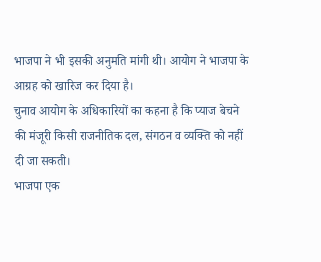भाजपा ने भी इसकी अनुमति मांगी थी। आयोग ने भाजपा के आग्रह को खारिज कर दिया है।
चुनाव आयोग के अधिकारियों का कहना है कि प्याज बेचने की मंजूरी किसी राजनीतिक दल, संगठन व व्यक्ति को नहीं दी जा सकती।
भाजपा एक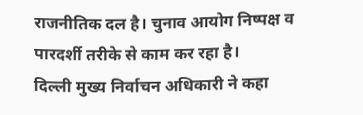राजनीतिक दल है। चुनाव आयोग निष्पक्ष व पारदर्शी तरीके से काम कर रहा है।
दिल्ली मुख्य निर्वाचन अधिकारी ने कहा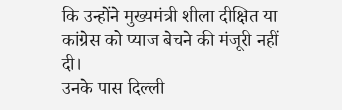कि उन्होंने मुख्यमंत्री शीला दीक्षित या कांग्रेस को प्याज बेचने की मंजूरी नहीं दी।
उनके पास दिल्ली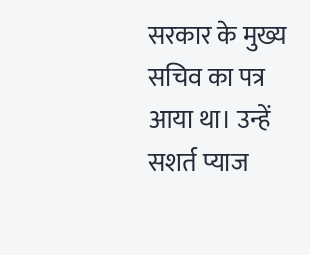सरकार के मुख्य सचिव का पत्र आया था। उन्हें सशर्त प्याज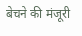बेचने की मंजूरी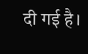दी गई है।